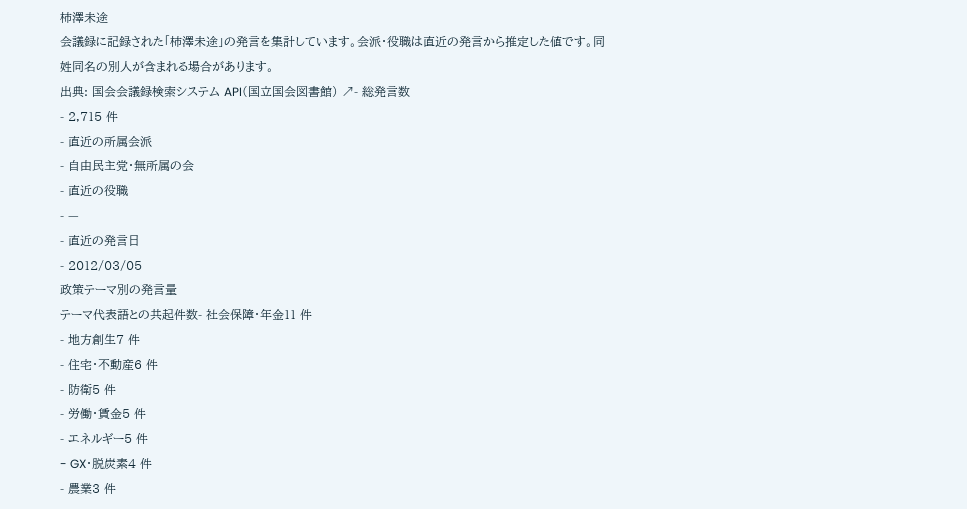柿澤未途
会議録に記録された「柿澤未途」の発言を集計しています。会派・役職は直近の発言から推定した値です。同姓同名の別人が含まれる場合があります。
出典: 国会会議録検索システム API(国立国会図書館) ↗- 総発言数
- 2,715 件
- 直近の所属会派
- 自由民主党・無所属の会
- 直近の役職
- —
- 直近の発言日
- 2012/03/05
政策テーマ別の発言量
テーマ代表語との共起件数- 社会保障・年金11 件
- 地方創生7 件
- 住宅・不動産6 件
- 防衛5 件
- 労働・賃金5 件
- エネルギー5 件
- GX・脱炭素4 件
- 農業3 件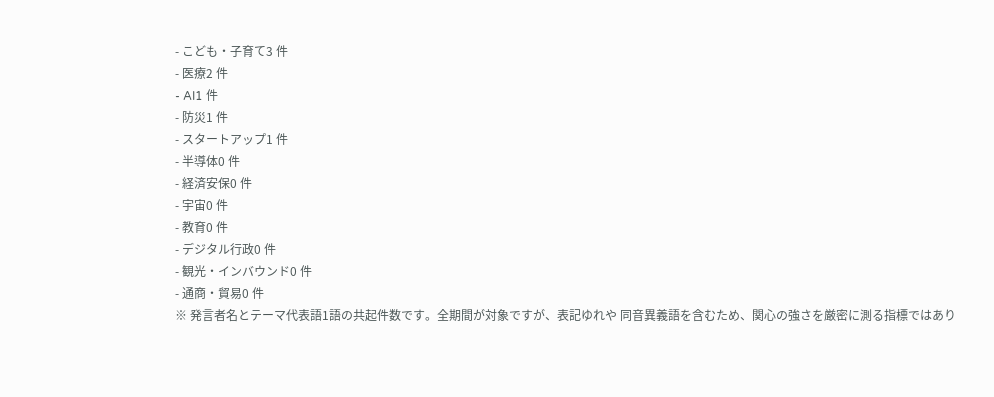- こども・子育て3 件
- 医療2 件
- AI1 件
- 防災1 件
- スタートアップ1 件
- 半導体0 件
- 経済安保0 件
- 宇宙0 件
- 教育0 件
- デジタル行政0 件
- 観光・インバウンド0 件
- 通商・貿易0 件
※ 発言者名とテーマ代表語1語の共起件数です。全期間が対象ですが、表記ゆれや 同音異義語を含むため、関心の強さを厳密に測る指標ではあり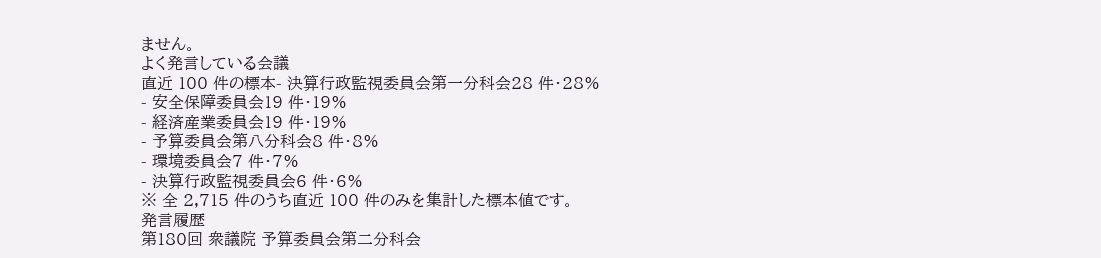ません。
よく発言している会議
直近 100 件の標本- 決算行政監視委員会第一分科会28 件・28%
- 安全保障委員会19 件・19%
- 経済産業委員会19 件・19%
- 予算委員会第八分科会8 件・8%
- 環境委員会7 件・7%
- 決算行政監視委員会6 件・6%
※ 全 2,715 件のうち直近 100 件のみを集計した標本値です。
発言履歴
第180回 衆議院 予算委員会第二分科会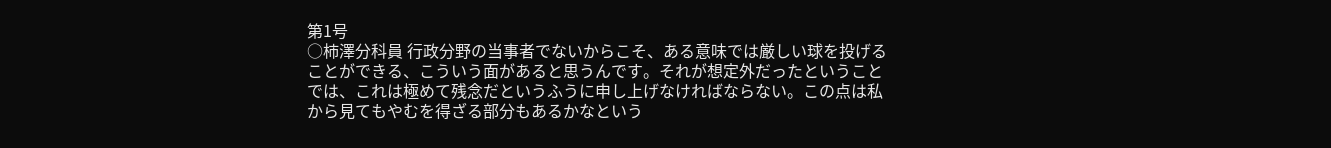第1号
○柿澤分科員 行政分野の当事者でないからこそ、ある意味では厳しい球を投げることができる、こういう面があると思うんです。それが想定外だったということでは、これは極めて残念だというふうに申し上げなければならない。この点は私から見てもやむを得ざる部分もあるかなという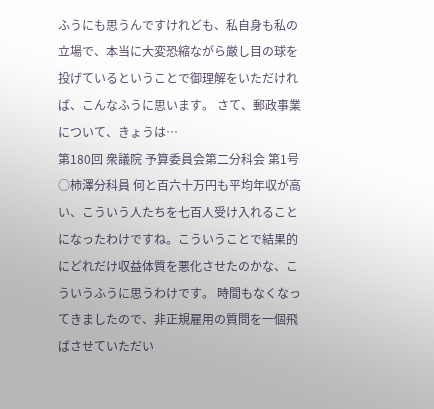ふうにも思うんですけれども、私自身も私の立場で、本当に大変恐縮ながら厳し目の球を投げているということで御理解をいただければ、こんなふうに思います。 さて、郵政事業について、きょうは…
第180回 衆議院 予算委員会第二分科会 第1号
○柿澤分科員 何と百六十万円も平均年収が高い、こういう人たちを七百人受け入れることになったわけですね。こういうことで結果的にどれだけ収益体質を悪化させたのかな、こういうふうに思うわけです。 時間もなくなってきましたので、非正規雇用の質問を一個飛ばさせていただい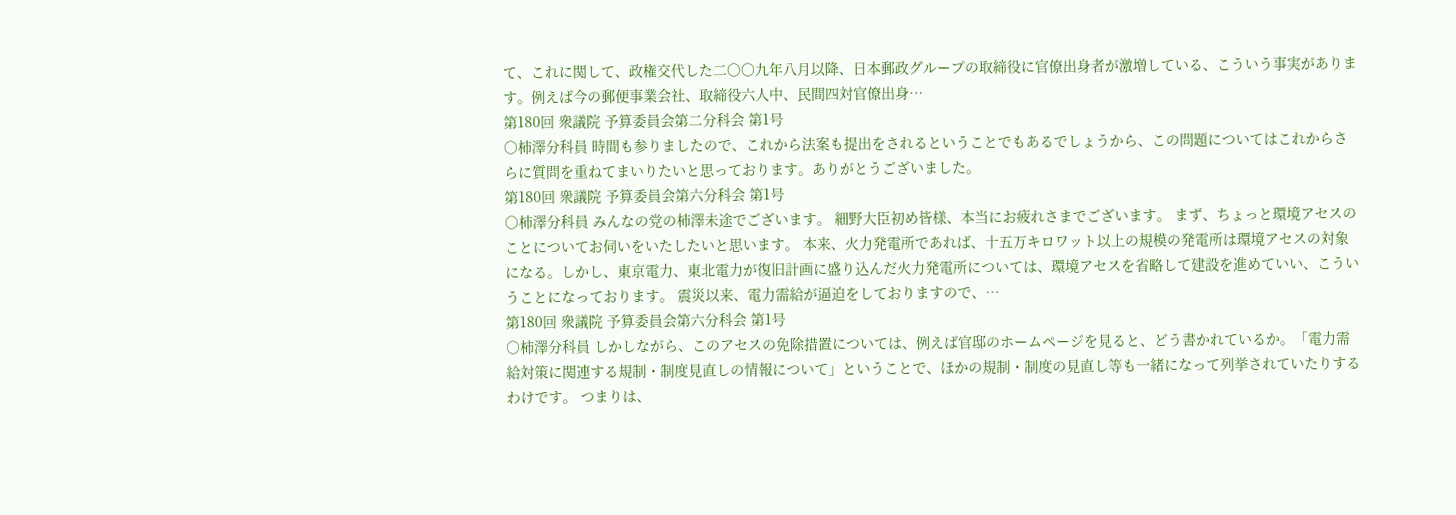て、これに関して、政権交代した二〇〇九年八月以降、日本郵政グループの取締役に官僚出身者が激増している、こういう事実があります。例えば今の郵便事業会社、取締役六人中、民間四対官僚出身…
第180回 衆議院 予算委員会第二分科会 第1号
○柿澤分科員 時間も参りましたので、これから法案も提出をされるということでもあるでしょうから、この問題についてはこれからさらに質問を重ねてまいりたいと思っております。ありがとうございました。
第180回 衆議院 予算委員会第六分科会 第1号
○柿澤分科員 みんなの党の柿澤未途でございます。 細野大臣初め皆様、本当にお疲れさまでございます。 まず、ちょっと環境アセスのことについてお伺いをいたしたいと思います。 本来、火力発電所であれば、十五万キロワット以上の規模の発電所は環境アセスの対象になる。しかし、東京電力、東北電力が復旧計画に盛り込んだ火力発電所については、環境アセスを省略して建設を進めていい、こういうことになっております。 震災以来、電力需給が逼迫をしておりますので、…
第180回 衆議院 予算委員会第六分科会 第1号
○柿澤分科員 しかしながら、このアセスの免除措置については、例えば官邸のホームページを見ると、どう書かれているか。「電力需給対策に関連する規制・制度見直しの情報について」ということで、ほかの規制・制度の見直し等も一緒になって列挙されていたりするわけです。 つまりは、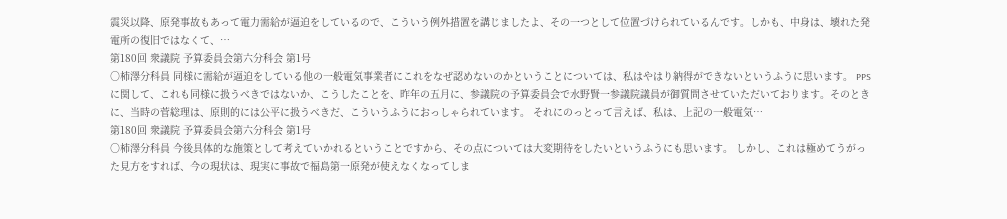震災以降、原発事故もあって電力需給が逼迫をしているので、こういう例外措置を講じましたよ、その一つとして位置づけられているんです。しかも、中身は、壊れた発電所の復旧ではなくて、…
第180回 衆議院 予算委員会第六分科会 第1号
○柿澤分科員 同様に需給が逼迫をしている他の一般電気事業者にこれをなぜ認めないのかということについては、私はやはり納得ができないというふうに思います。 PPSに関して、これも同様に扱うべきではないか、こうしたことを、昨年の五月に、参議院の予算委員会で水野賢一参議院議員が御質問させていただいております。そのときに、当時の菅総理は、原則的には公平に扱うべきだ、こういうふうにおっしゃられています。 それにのっとって言えば、私は、上記の一般電気…
第180回 衆議院 予算委員会第六分科会 第1号
○柿澤分科員 今後具体的な施策として考えていかれるということですから、その点については大変期待をしたいというふうにも思います。 しかし、これは極めてうがった見方をすれば、今の現状は、現実に事故で福島第一原発が使えなくなってしま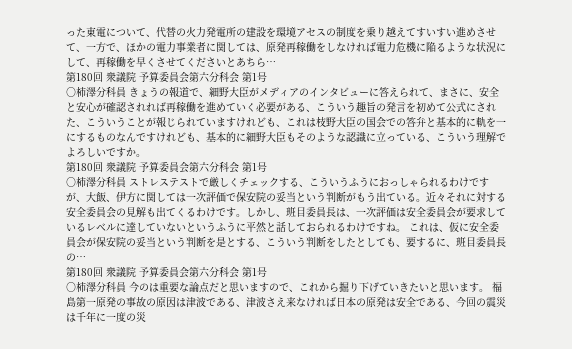った東電について、代替の火力発電所の建設を環境アセスの制度を乗り越えてすいすい進めさせて、一方で、ほかの電力事業者に関しては、原発再稼働をしなければ電力危機に陥るような状況にして、再稼働を早くさせてくださいとあちら…
第180回 衆議院 予算委員会第六分科会 第1号
○柿澤分科員 きょうの報道で、細野大臣がメディアのインタビューに答えられて、まさに、安全と安心が確認されれば再稼働を進めていく必要がある、こういう趣旨の発言を初めて公式にされた、こういうことが報じられていますけれども、これは枝野大臣の国会での答弁と基本的に軌を一にするものなんですけれども、基本的に細野大臣もそのような認識に立っている、こういう理解でよろしいですか。
第180回 衆議院 予算委員会第六分科会 第1号
○柿澤分科員 ストレステストで厳しくチェックする、こういうふうにおっしゃられるわけですが、大飯、伊方に関しては一次評価で保安院の妥当という判断がもう出ている。近々それに対する安全委員会の見解も出てくるわけです。しかし、班目委員長は、一次評価は安全委員会が要求しているレベルに達していないというふうに平然と話しておられるわけですね。 これは、仮に安全委員会が保安院の妥当という判断を是とする、こういう判断をしたとしても、要するに、班目委員長の…
第180回 衆議院 予算委員会第六分科会 第1号
○柿澤分科員 今のは重要な論点だと思いますので、これから掘り下げていきたいと思います。 福島第一原発の事故の原因は津波である、津波さえ来なければ日本の原発は安全である、今回の震災は千年に一度の災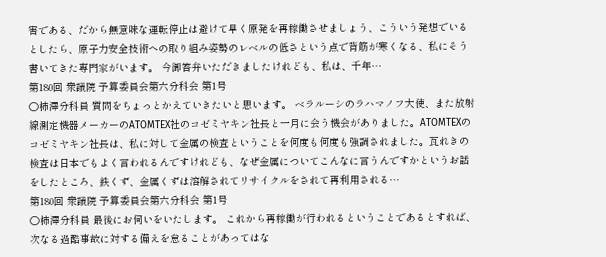害である、だから無意味な運転停止は避けて早く原発を再稼働させましょう、こういう発想でいるとしたら、原子力安全技術への取り組み姿勢のレベルの低さという点で背筋が寒くなる、私にそう書いてきた専門家がいます。 今御答弁いただきましたけれども、私は、千年…
第180回 衆議院 予算委員会第六分科会 第1号
○柿澤分科員 質問をちょっとかえていきたいと思います。 ベラルーシのラハマノフ大使、また放射線測定機器メーカーのATOMTEX社のコゼミヤキン社長と一月に会う機会がありました。ATOMTEXのコゼミヤキン社長は、私に対して金属の検査ということを何度も何度も強調されました。瓦れきの検査は日本でもよく言われるんですけれども、なぜ金属についてこんなに言うんですかというお話をしたところ、鉄くず、金属くずは溶解されてリサイクルをされて再利用される…
第180回 衆議院 予算委員会第六分科会 第1号
○柿澤分科員 最後にお伺いをいたします。 これから再稼働が行われるということであるとすれば、次なる過酷事故に対する備えを怠ることがあってはな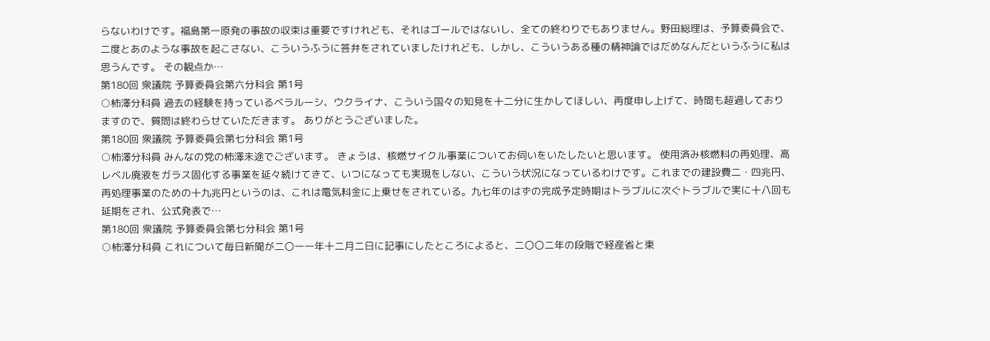らないわけです。福島第一原発の事故の収束は重要ですけれども、それはゴールではないし、全ての終わりでもありません。野田総理は、予算委員会で、二度とあのような事故を起こさない、こういうふうに答弁をされていましたけれども、しかし、こういうある種の精神論ではだめなんだというふうに私は思うんです。 その観点か…
第180回 衆議院 予算委員会第六分科会 第1号
○柿澤分科員 過去の経験を持っているベラルーシ、ウクライナ、こういう国々の知見を十二分に生かしてほしい、再度申し上げて、時間も超過しておりますので、質問は終わらせていただきます。 ありがとうございました。
第180回 衆議院 予算委員会第七分科会 第1号
○柿澤分科員 みんなの党の柿澤未途でございます。 きょうは、核燃サイクル事業についてお伺いをいたしたいと思います。 使用済み核燃料の再処理、高レベル廃液をガラス固化する事業を延々続けてきて、いつになっても実現をしない、こういう状況になっているわけです。これまでの建設費二・四兆円、再処理事業のための十九兆円というのは、これは電気料金に上乗せをされている。九七年のはずの完成予定時期はトラブルに次ぐトラブルで実に十八回も延期をされ、公式発表で…
第180回 衆議院 予算委員会第七分科会 第1号
○柿澤分科員 これについて毎日新聞が二〇一一年十二月二日に記事にしたところによると、二〇〇二年の段階で経産省と東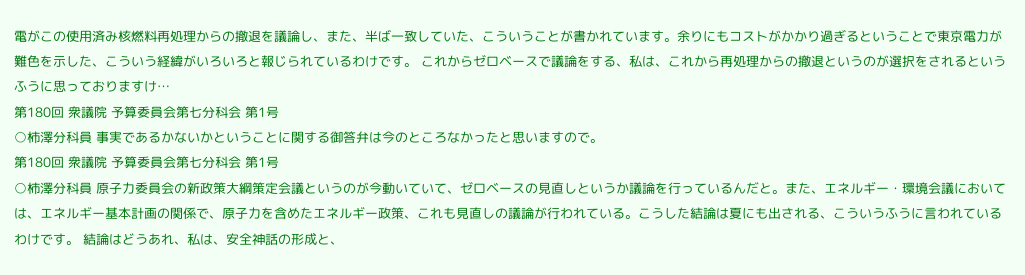電がこの使用済み核燃料再処理からの撤退を議論し、また、半ば一致していた、こういうことが書かれています。余りにもコストがかかり過ぎるということで東京電力が難色を示した、こういう経緯がいろいろと報じられているわけです。 これからゼロベースで議論をする、私は、これから再処理からの撤退というのが選択をされるというふうに思っておりますけ…
第180回 衆議院 予算委員会第七分科会 第1号
○柿澤分科員 事実であるかないかということに関する御答弁は今のところなかったと思いますので。
第180回 衆議院 予算委員会第七分科会 第1号
○柿澤分科員 原子力委員会の新政策大綱策定会議というのが今動いていて、ゼロベースの見直しというか議論を行っているんだと。また、エネルギー・環境会議においては、エネルギー基本計画の関係で、原子力を含めたエネルギー政策、これも見直しの議論が行われている。こうした結論は夏にも出される、こういうふうに言われているわけです。 結論はどうあれ、私は、安全神話の形成と、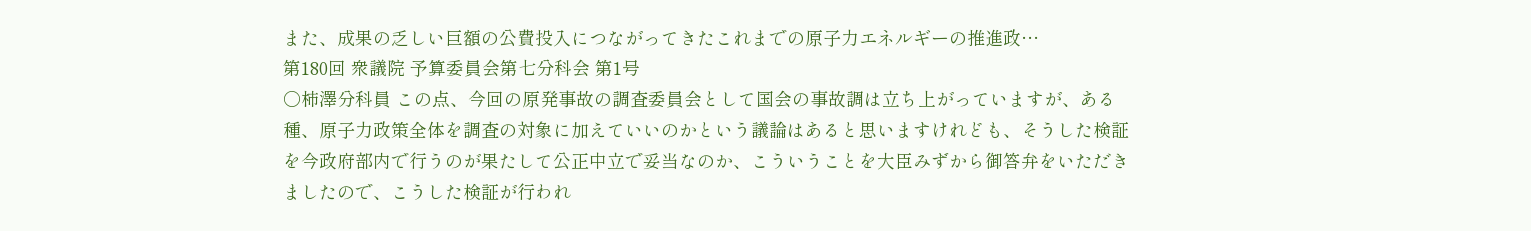また、成果の乏しい巨額の公費投入につながってきたこれまでの原子力エネルギーの推進政…
第180回 衆議院 予算委員会第七分科会 第1号
○柿澤分科員 この点、今回の原発事故の調査委員会として国会の事故調は立ち上がっていますが、ある種、原子力政策全体を調査の対象に加えていいのかという議論はあると思いますけれども、そうした検証を今政府部内で行うのが果たして公正中立で妥当なのか、こういうことを大臣みずから御答弁をいただきましたので、こうした検証が行われ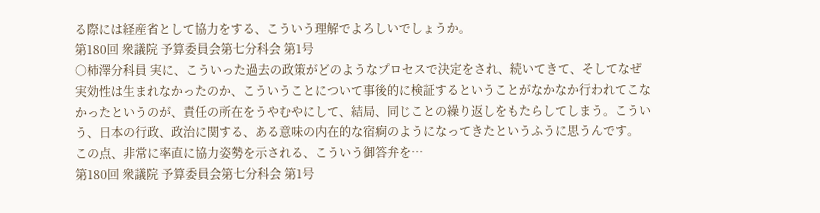る際には経産省として協力をする、こういう理解でよろしいでしょうか。
第180回 衆議院 予算委員会第七分科会 第1号
○柿澤分科員 実に、こういった過去の政策がどのようなプロセスで決定をされ、続いてきて、そしてなぜ実効性は生まれなかったのか、こういうことについて事後的に検証するということがなかなか行われてこなかったというのが、責任の所在をうやむやにして、結局、同じことの繰り返しをもたらしてしまう。こういう、日本の行政、政治に関する、ある意味の内在的な宿痾のようになってきたというふうに思うんです。 この点、非常に率直に協力姿勢を示される、こういう御答弁を…
第180回 衆議院 予算委員会第七分科会 第1号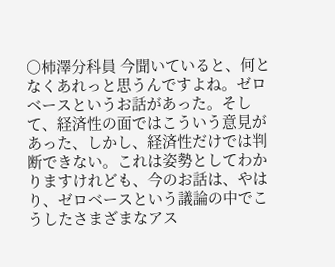○柿澤分科員 今聞いていると、何となくあれっと思うんですよね。ゼロベースというお話があった。そして、経済性の面ではこういう意見があった、しかし、経済性だけでは判断できない。これは姿勢としてわかりますけれども、今のお話は、やはり、ゼロベースという議論の中でこうしたさまざまなアス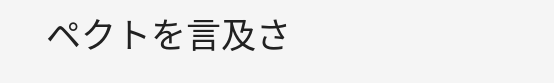ペクトを言及さ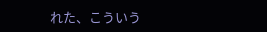れた、こういう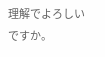理解でよろしいですか。